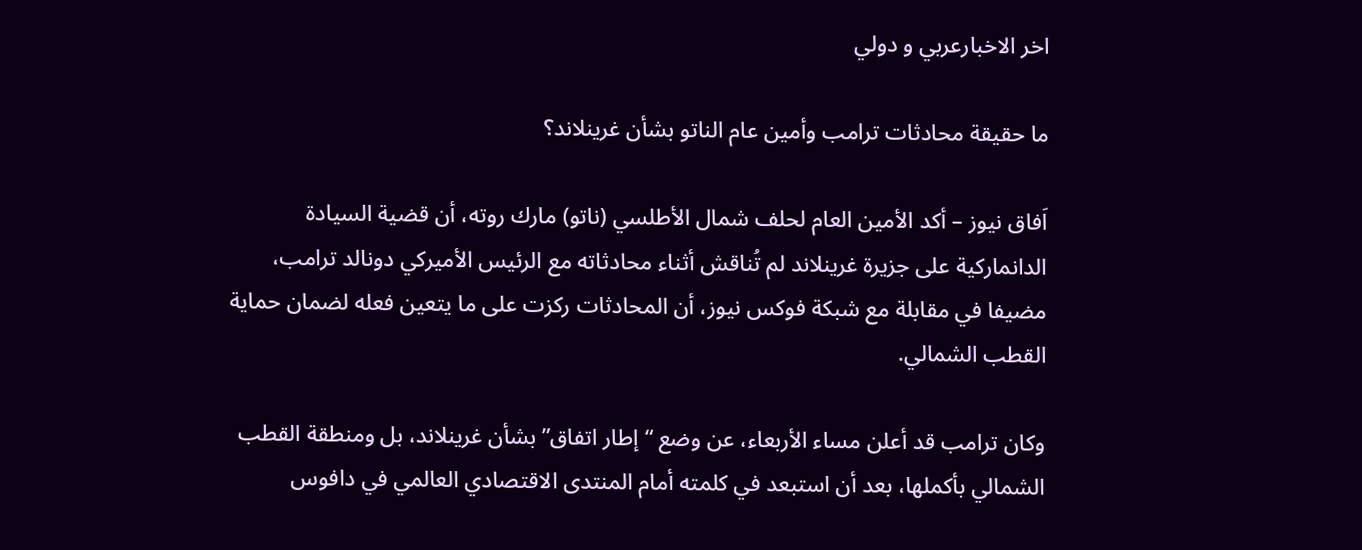اخر الاخبارعربي و دولي

ما حقيقة محادثات ترامب وأمين عام الناتو بشأن غرينلاند؟

اَفاق نيوز – أكد الأمين العام لحلف شمال الأطلسي (ناتو) مارك روته، أن قضية السيادة الدانماركية على جزيرة غرينلاند لم تُناقش أثناء محادثاته مع الرئيس الأميركي دونالد ترامب، مضيفا في مقابلة مع شبكة فوكس نيوز، أن المحادثات ركزت على ما يتعين فعله لضمان حماية القطب الشمالي.

وكان ترامب قد أعلن مساء الأربعاء، عن وضع “إطار اتفاق” بشأن غرينلاند، بل ومنطقة القطب الشمالي بأكملها، بعد أن استبعد في كلمته أمام المنتدى الاقتصادي العالمي في دافوس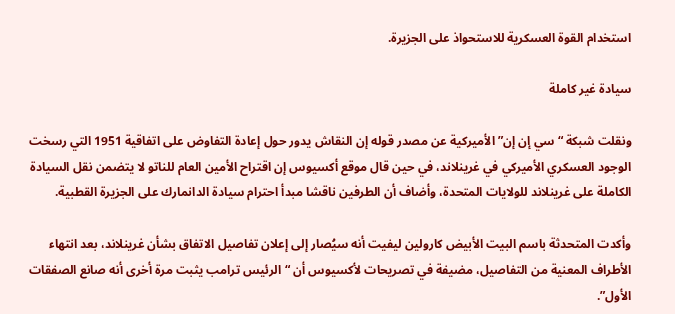استخدام القوة العسكرية للاستحواذ على الجزيرة.

سيادة غير كاملة

ونقلت شبكة “سي إن إن” الأميركية عن مصدر قوله إن النقاش يدور حول إعادة التفاوض على اتفاقية 1951 التي رسخت الوجود العسكري الأميركي في غرينلاند، في حين قال موقع أكسيوس إن اقتراح الأمين العام للناتو لا يتضمن نقل السيادة الكاملة على غرينلاند للولايات المتحدة، وأضاف أن الطرفين ناقشا مبدأ احترام سيادة الدانمارك على الجزيرة القطبية.

وأكدت المتحدثة باسم البيت الأبيض كارولين ليفيت أنه سيُصار إلى إعلان تفاصيل الاتفاق بشأن غرينلاند، بعد انتهاء الأطراف المعنية من التفاصيل، مضيفة في تصريحات لأكسيوس أن “الرئيس ترامب يثبت مرة أخرى أنه صانع الصفقات الأول”.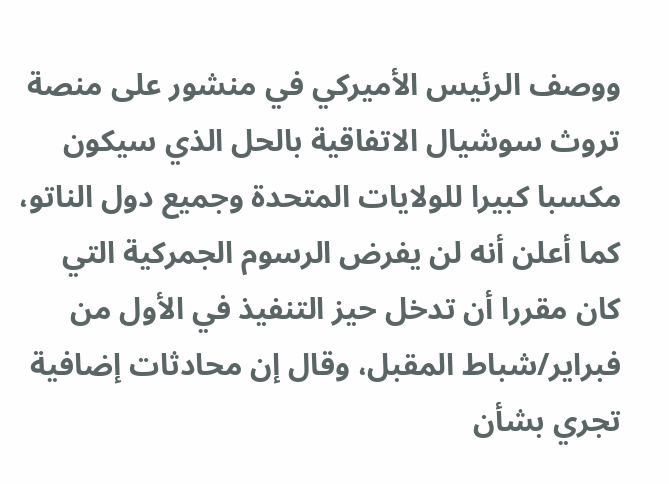ووصف الرئيس الأميركي في منشور على منصة تروث سوشيال الاتفاقية بالحل الذي سيكون مكسبا كبيرا للولايات المتحدة وجميع دول الناتو، كما أعلن أنه لن يفرض الرسوم الجمركية التي كان مقررا أن تدخل حيز التنفيذ في الأول من فبراير/شباط المقبل، وقال إن محادثات إضافية تجري بشأن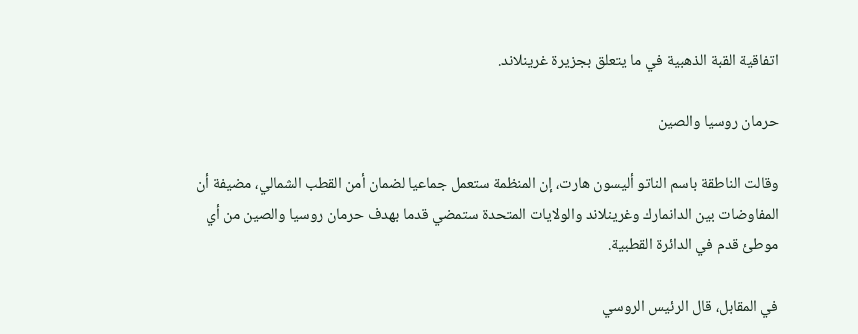اتفاقية القبة الذهبية في ما يتعلق بجزيرة غرينلاند.

حرمان روسيا والصين

وقالت الناطقة باسم الناتو أليسون هارت، إن المنظمة ستعمل جماعيا لضمان أمن القطب الشمالي، مضيفة أن المفاوضات بين الدانمارك وغرينلاند والولايات المتحدة ستمضي قدما بهدف حرمان روسيا والصين من أي موطئ قدم في الدائرة القطبية.

في المقابل، قال الرئيس الروسي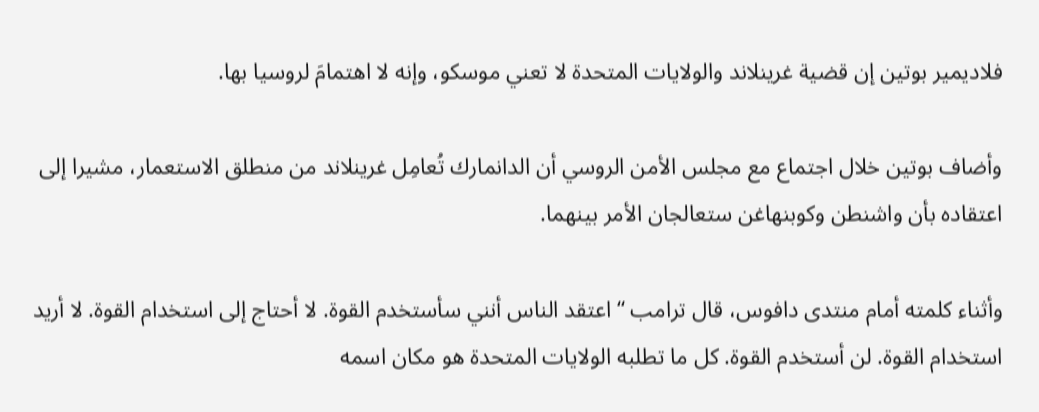فلاديمير بوتين إن قضية غرينلاند والولايات المتحدة لا تعني موسكو، وإنه لا اهتمامَ لروسيا بها.

وأضاف بوتين خلال اجتماع مع مجلس الأمن الروسي أن الدانمارك تُعامِل غرينلاند من منطلق الاستعمار، مشيرا إلى اعتقاده بأن واشنطن وكوبنهاغن ستعالجان الأمر بينهما.

وأثناء كلمته أمام منتدى دافوس، قال ترامب “اعتقد الناس أنني سأستخدم القوة. لا أحتاج إلى استخدام القوة. لا أريد استخدام القوة. لن أستخدم القوة. كل ما تطلبه الولايات المتحدة هو مكان اسمه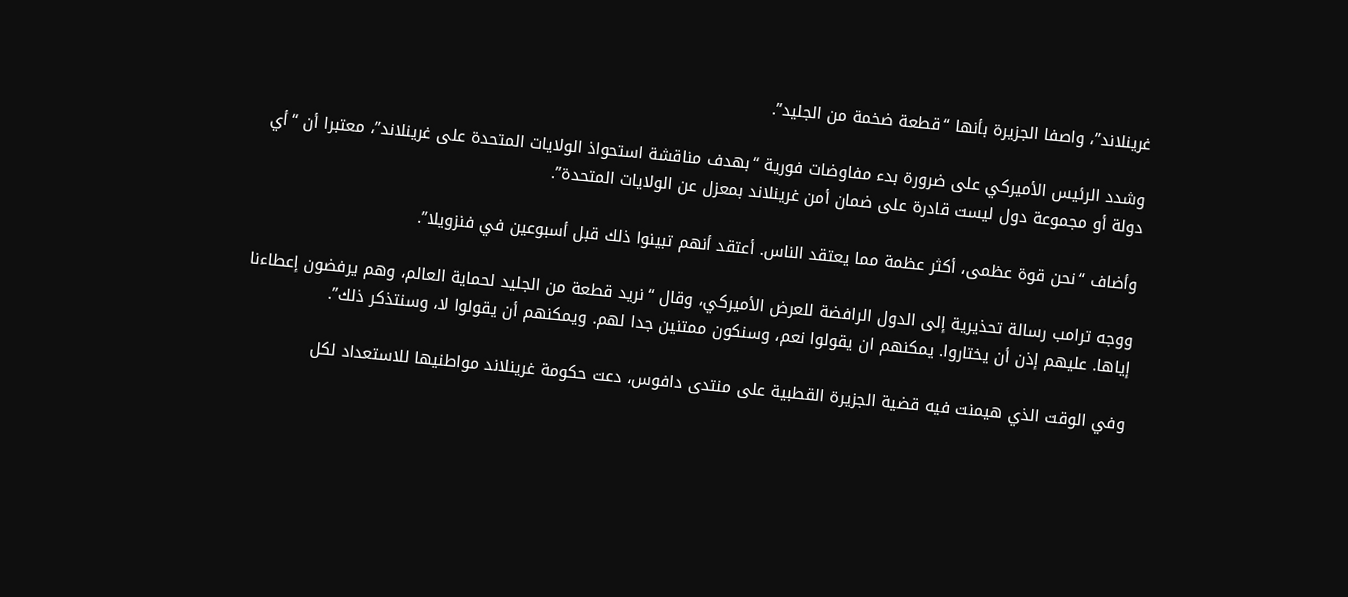غرينلاند”، واصفا الجزيرة بأنها “قطعة ضخمة من الجليد”.

وشدد الرئيس الأميركي على ضرورة بدء مفاوضات فورية “بهدف مناقشة استحواذ الولايات المتحدة على غرينلاند”، معتبرا أن “أي دولة أو مجموعة دول ليست قادرة على ضمان أمن غرينلاند بمعزل عن الولايات المتحدة”.

وأضاف “نحن قوة عظمى، أكثر عظمة مما يعتقد الناس. أعتقد أنهم تبينوا ذلك قبل أسبوعين في فنزويلا”.

ووجه ترامب رسالة تحذيرية إلى الدول الرافضة للعرض الأميركي، وقال “نريد قطعة من الجليد لحماية العالم، وهم يرفضون إعطاءنا إياها. عليهم إذن أن يختاروا. يمكنهم ان يقولوا نعم، وسنكون ممتنين جدا لهم. ويمكنهم أن يقولوا لا، وسنتذكر ذلك”.

وفي الوقت الذي هيمنت فيه قضية الجزيرة القطبية على منتدى دافوس، دعت حكومة غرينلاند مواطنيها للاستعداد لكل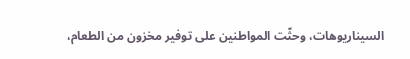السيناريوهات، وحثّت المواطنين على توفير مخزون من الطعام،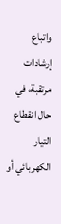واتباع إرشادات مرتقبة، في حال انقطاع التيار الكهربائي أو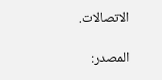الاتصالات.

المصدر: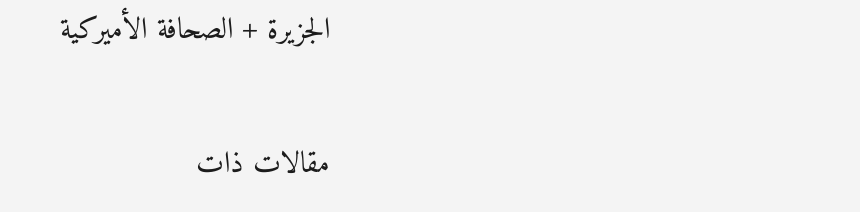الجزيرة + الصحافة الأميركية

مقالات ذات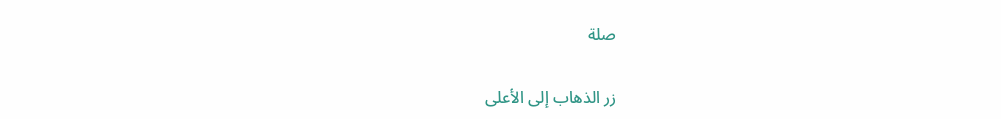صلة

زر الذهاب إلى الأعلى